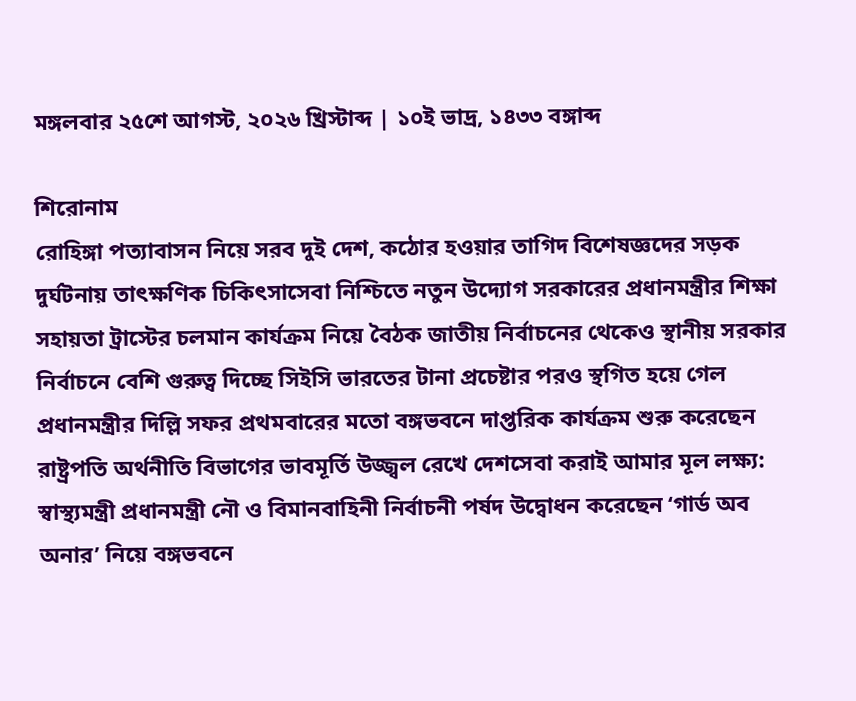মঙ্গলবার ২৫শে আগস্ট, ২০২৬ খ্রিস্টাব্দ | ১০ই ভাদ্র, ১৪৩৩ বঙ্গাব্দ

শিরোনাম
রোহিঙ্গা পত্যাবাসন নিয়ে সরব দুই দেশ, কঠোর হওয়ার তাগিদ বিশেষজ্ঞদের সড়ক দুর্ঘটনায় তাৎক্ষণিক চিকিৎসাসেবা নিশ্চিতে নতুন উদ্যোগ সরকারের প্রধানমন্ত্রীর শিক্ষা সহায়তা ট্রাস্টের চলমান কার্যক্রম নিয়ে বৈঠক জাতীয় নির্বাচনের থেকেও স্থানীয় সরকার নির্বাচনে বেশি গুরুত্ব দিচ্ছে সিইসি ভারতের টানা প্রচেষ্টার পরও স্থগিত হয়ে গেল প্রধানমন্ত্রীর দিল্লি সফর প্রথমবারের মতো বঙ্গভবনে দাপ্তরিক কার্যক্রম শুরু করেছেন রাষ্ট্রপতি অর্থনীতি বিভাগের ভাবমূর্তি উজ্জ্বল রেখে দেশসেবা করাই আমার মূল লক্ষ্য: স্বাস্থ্যমন্ত্রী প্রধানমন্ত্রী নৌ ও বিমানবাহিনী নির্বাচনী পর্ষদ উদ্বোধন করেছেন ‘গার্ড অব অনার’ নিয়ে বঙ্গভবনে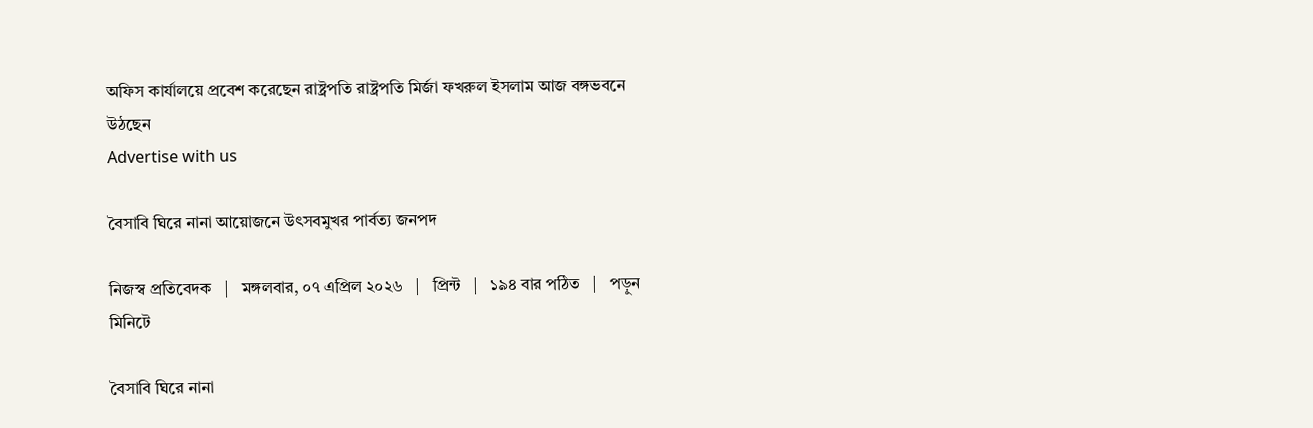অফিস কার্যালয়ে প্রবেশ করেছেন রাষ্ট্রপতি রাষ্ট্রপতি মির্জা ফখরুল ইসলাম আজ বঙ্গভবনে উঠছেন
Advertise with us

বৈসাবি ঘিরে নানা আয়োজনে উৎসবমুখর পার্বত্য জনপদ

নিজস্ব প্রতিবেদক   |   মঙ্গলবার, ০৭ এপ্রিল ২০২৬   |   প্রিন্ট   |   ১৯৪ বার পঠিত   |   পড়ুন মিনিটে

বৈসাবি ঘিরে নানা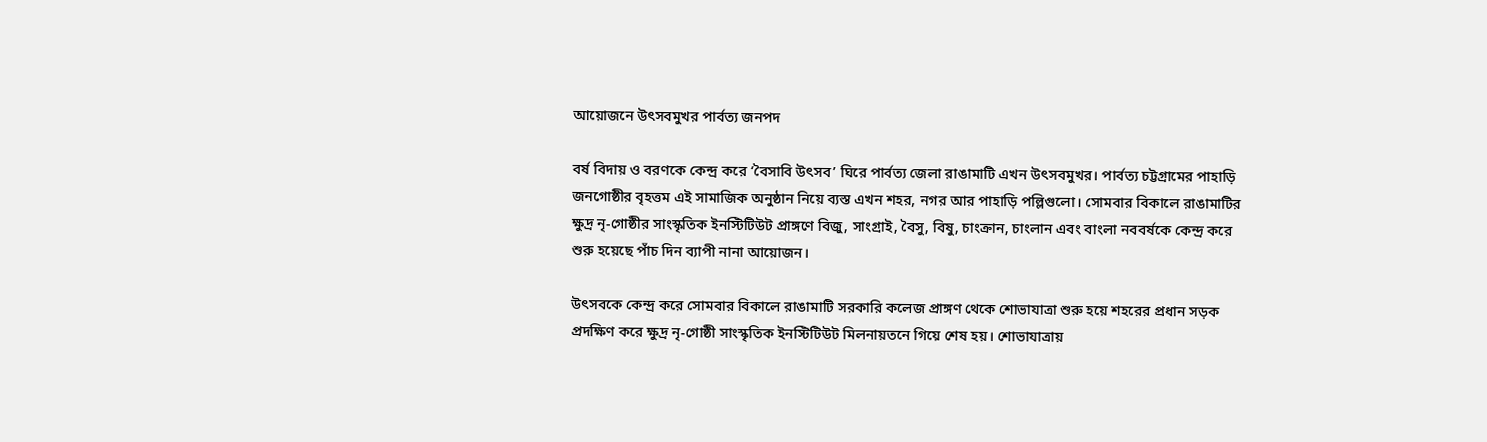আয়োজনে উৎসবমুখর পার্বত্য জনপদ

বর্ষ বিদায় ও বরণকে কেন্দ্র করে ‘বৈসাবি উৎসব’ ঘিরে পার্বত্য জেলা রাঙামাটি এখন উৎসবমুখর। পার্বত্য চট্টগ্রামের পাহাড়ি জনগোষ্ঠীর বৃহত্তম এই সামাজিক অনুষ্ঠান নিয়ে ব্যস্ত এখন শহর, নগর আর পাহাড়ি পল্লিগুলো। সোমবার বিকালে রাঙামাটির ক্ষুদ্র নৃ-গোষ্ঠীর সাংস্কৃতিক ইনস্টিটিউট প্রাঙ্গণে বিজু, সাংগ্রাই, বৈসু, বিষু, চাংক্রান, চাংলান এবং বাংলা নববর্ষকে কেন্দ্র করে শুরু হয়েছে পাঁচ দিন ব্যাপী নানা আয়োজন।

উৎসবকে কেন্দ্র করে সোমবার বিকালে রাঙামাটি সরকারি কলেজ প্রাঙ্গণ থেকে শোভাযাত্রা শুরু হয়ে শহরের প্রধান সড়ক প্রদক্ষিণ করে ক্ষুদ্র নৃ-গোষ্ঠী সাংস্কৃতিক ইনস্টিটিউট মিলনায়তনে গিয়ে শেষ হয়। শোভাযাত্রায়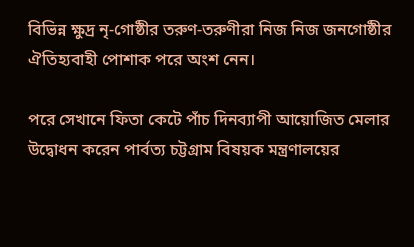বিভিন্ন ক্ষুদ্র নৃ-গোষ্ঠীর তরুণ-তরুণীরা নিজ নিজ জনগোষ্ঠীর ঐতিহ্যবাহী পোশাক পরে অংশ নেন।

পরে সেখানে ফিতা কেটে পাঁচ দিনব্যাপী আয়োজিত মেলার উদ্বোধন করেন পার্বত্য চট্টগ্রাম বিষয়ক মন্ত্রণালয়ের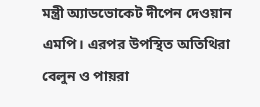মন্ত্রী অ্যাডভোকেট দীপেন দেওয়ান এমপি। এরপর উপস্থিত অতিথিরা বেলুন ও পায়রা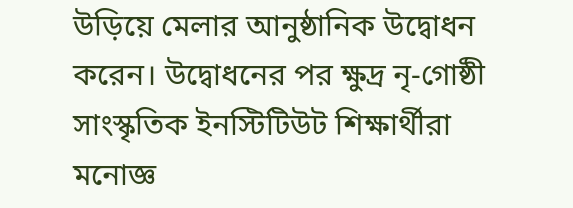উড়িয়ে মেলার আনুষ্ঠানিক উদ্বোধন করেন। উদ্বোধনের পর ক্ষুদ্র নৃ-গোষ্ঠী সাংস্কৃতিক ইনস্টিটিউট শিক্ষার্থীরা মনোজ্ঞ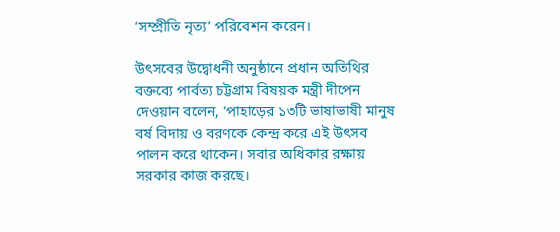‘সম্প্রীতি নৃত্য’ পরিবেশন করেন।

উৎসবের উদ্বোধনী অনুষ্ঠানে প্রধান অতিথির বক্তব্যে পার্বত্য চট্টগ্রাম বিষয়ক মন্ত্রী দীপেন দেওয়ান বলেন, ‘পাহাড়ের ১৩টি ভাষাভাষী মানুষ বর্ষ বিদায় ও বরণকে কেন্দ্র করে এই উৎসব পালন করে থাকেন। সবার অধিকার রক্ষায় সরকার কাজ করছে।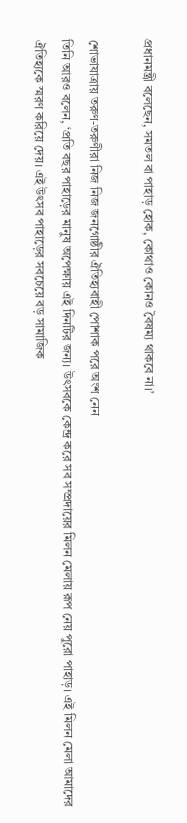প্রধানমন্ত্রী বলেছেন, সমতল বা পাহাড় হোক, কোথাও কোনও বৈষম্য থাকবে না।’

শোভাযাত্রায় তরুণ-তরুণীরা নিজ নিজ জনগোষ্ঠীর ঐতিহ্যবাহী পোশাক পরে অংশ নেন
তিনি আরও বলেন, ‘প্রতি বছর পাহাড়ের মানুষ অপেক্ষায় এই দিনটির জন্য। উৎসবকে কেন্দ্র করে সব সম্প্রদায়ের মিলন মেলায় রূপ নেয় পুরো পাহাড়। এই মিলন মেলা আমাদের ঐতিহ্যকে স্মরণ করিয়ে দেয়। এই উৎসব পাহাড়ের সবচেয়ে বড় সামাজিক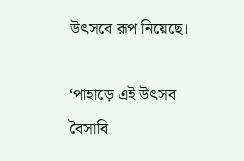উৎসবে রূপ নিয়েছে।

‘পাহাড়ে এই উৎসব বৈসাবি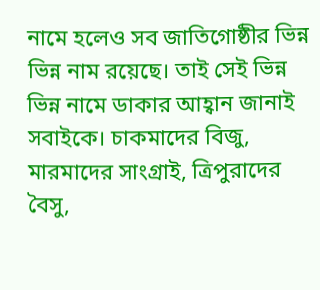নামে হলেও সব জাতিগোষ্ঠীর ভিন্ন ভিন্ন নাম রয়েছে। তাই সেই ভিন্ন ভিন্ন নামে ডাকার আহ্বান জানাই সবাইকে। চাকমাদের বিজু, মারমাদের সাংগ্রাই, ত্রিপুরাদের বৈসু,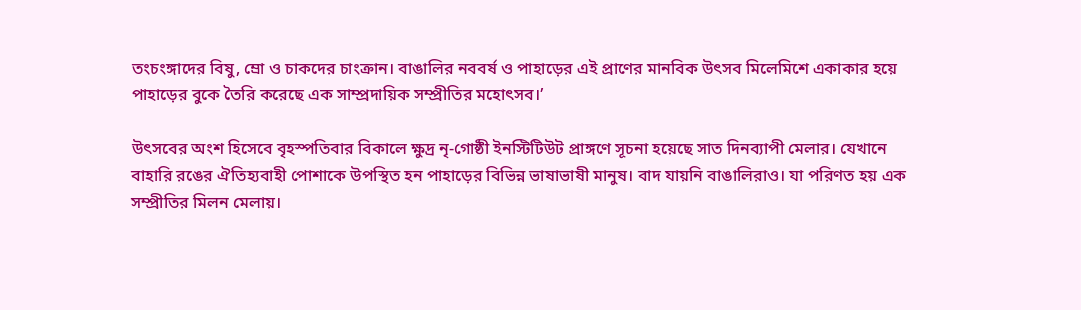তংচংঙ্গাদের বিষু, ম্রো ও চাকদের চাংক্রান। বাঙালির নববর্ষ ও পাহাড়ের এই প্রাণের মানবিক উৎসব মিলেমিশে একাকার হয়ে পাহাড়ের বুকে তৈরি করেছে এক সাম্প্রদায়িক সম্প্রীতির মহোৎসব।’

উৎসবের অংশ হিসেবে বৃহস্পতিবার বিকালে ক্ষুদ্র নৃ-গোষ্ঠী ইনস্টিটিউট প্রাঙ্গণে সূচনা হয়েছে সাত দিনব্যাপী মেলার। যেখানে বাহারি রঙের ঐতিহ্যবাহী পোশাকে উপস্থিত হন পাহাড়ের বিভিন্ন ভাষাভাষী মানুষ। বাদ যায়নি বাঙালিরাও। যা পরিণত হয় এক সম্প্রীতির মিলন মেলায়।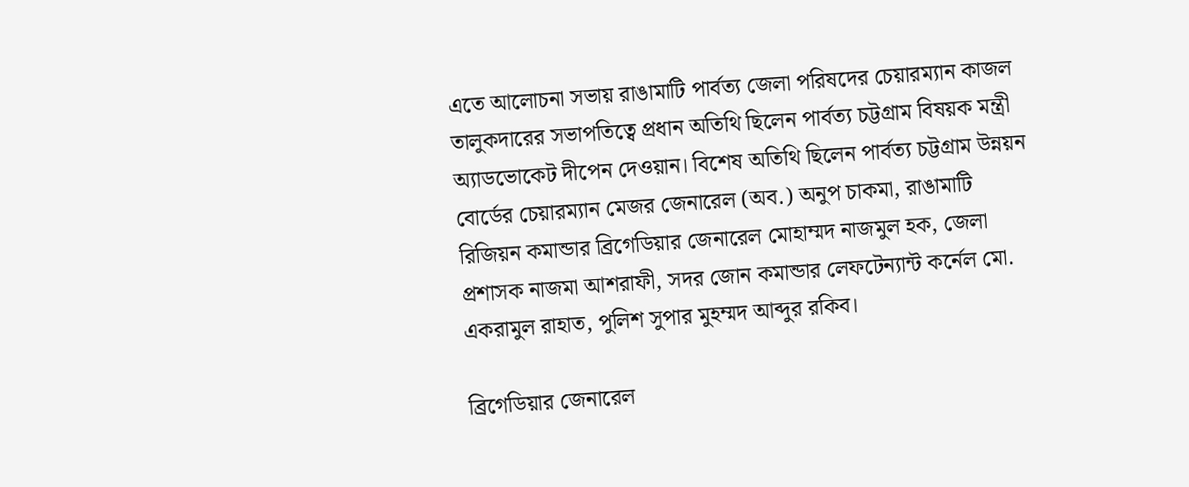এতে আলোচনা সভায় রাঙামাটি পার্বত্য জেলা পরিষদের চেয়ারম্যান কাজল তালুকদারের সভাপতিত্বে প্রধান অতিথি ছিলেন পার্বত্য চট্টগ্রাম বিষয়ক মন্ত্রী অ্যাডভোকেট দীপেন দেওয়ান। বিশেষ অতিথি ছিলেন পার্বত্য চট্টগ্রাম উন্নয়ন বোর্ডের চেয়ারম্যান মেজর জেনারেল (অব.) অনুপ চাকমা, রাঙামাটি রিজিয়ন কমান্ডার ব্রিগেডিয়ার জেনারেল মোহাম্মদ নাজমুল হক, জেলা প্রশাসক নাজমা আশরাফী, সদর জোন কমান্ডার লেফটেন্যান্ট কর্নেল মো. একরামুল রাহাত, পুলিশ সুপার মুহম্মদ আব্দুর রকিব।

ব্রিগেডিয়ার জেনারেল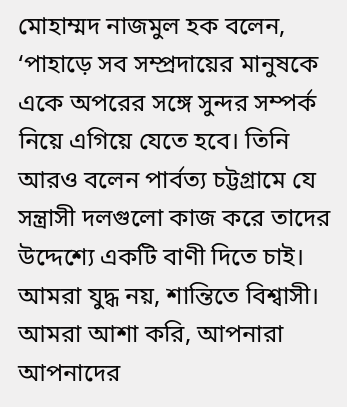মোহাম্মদ নাজমুল হক বলেন, ‘পাহাড়ে সব সম্প্রদায়ের মানুষকে একে অপরের সঙ্গে সুন্দর সম্পর্ক নিয়ে এগিয়ে যেতে হবে। তিনি আরও বলেন পার্বত্য চট্টগ্রামে যে সন্ত্রাসী দলগুলো কাজ করে তাদের উদ্দেশ্যে একটি বাণী দিতে চাই। আমরা যুদ্ধ নয়, শান্তিতে বিশ্বাসী। আমরা আশা করি, আপনারা আপনাদের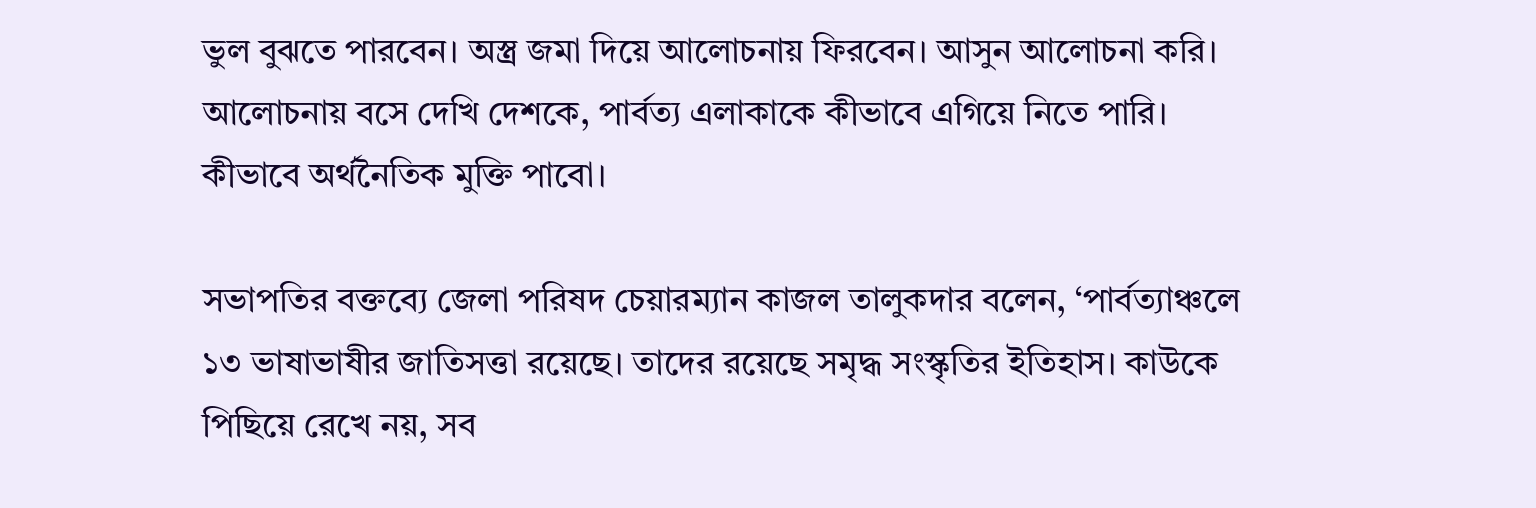ভুল বুঝতে পারবেন। অস্ত্র জমা দিয়ে আলোচনায় ফিরবেন। আসুন আলোচনা করি। আলোচনায় বসে দেখি দেশকে, পার্বত্য এলাকাকে কীভাবে এগিয়ে নিতে পারি। কীভাবে অর্থনৈতিক মুক্তি পাবো।

সভাপতির বক্তব্যে জেলা পরিষদ চেয়ারম্যান কাজল তালুকদার বলেন, ‘পার্বত্যাঞ্চলে ১৩ ভাষাভাষীর জাতিসত্তা রয়েছে। তাদের রয়েছে সমৃদ্ধ সংস্কৃতির ইতিহাস। কাউকে পিছিয়ে রেখে নয়, সব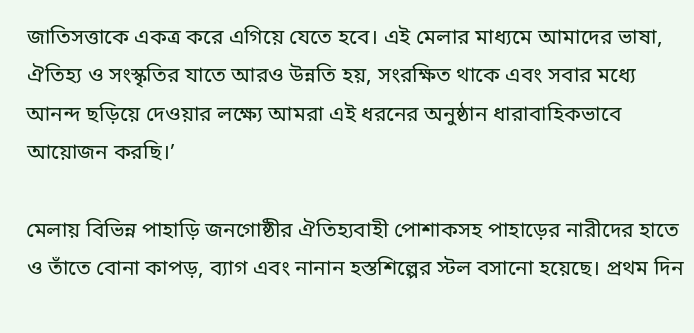জাতিসত্তাকে একত্র করে এগিয়ে যেতে হবে। এই মেলার মাধ্যমে আমাদের ভাষা, ঐতিহ্য ও সংস্কৃতির যাতে আরও উন্নতি হয়, সংরক্ষিত থাকে এবং সবার মধ্যে আনন্দ ছড়িয়ে দেওয়ার লক্ষ্যে আমরা এই ধরনের অনুষ্ঠান ধারাবাহিকভাবে আয়োজন করছি।’

মেলায় বিভিন্ন পাহাড়ি জনগোষ্ঠীর ঐতিহ্যবাহী পোশাকসহ পাহাড়ের নারীদের হাতে ও তাঁতে বোনা কাপড়, ব্যাগ এবং নানান হস্তশিল্পের স্টল বসানো হয়েছে। প্রথম দিন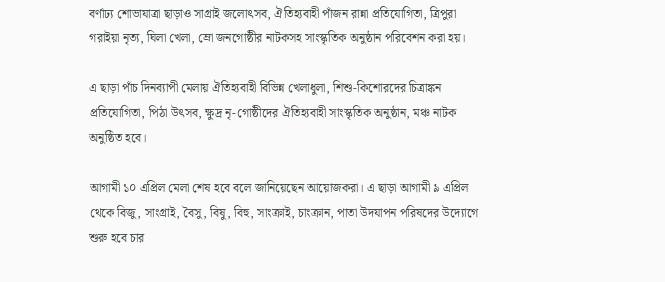বর্ণাঢ্য শোভাযাত্রা ছাড়াও সাগ্রাই জলোৎসব, ঐতিহ্যবাহী পাঁজন রান্না প্রতিযোগিতা, ত্রিপুরা গরাইয়া নৃত্য, ঘিলা খেলা, ম্রো জনগোষ্ঠীর নাটকসহ সাংস্কৃতিক অনুষ্ঠান পরিবেশন করা হয়।

এ ছাড়া পাঁচ দিনব্যাপী মেলায় ঐতিহ্যবাহী বিভিন্ন খেলাধুলা, শিশু-কিশোরদের চিত্রাঙ্কন প্রতিযোগিতা, পিঠা উৎসব, ক্ষুদ্র নৃ-গোষ্ঠীদের ঐতিহ্যবাহী সাংস্কৃতিক অনুষ্ঠান, মঞ্চ নাটক অনুষ্ঠিত হবে।

আগামী ১০ এপ্রিল মেলা শেষ হবে বলে জানিয়েছেন আয়োজকরা। এ ছাড়া আগামী ৯ এপ্রিল থেকে বিজু, সাংগ্রাই, বৈসু, বিষু, বিহু, সাংক্রাই, চাংক্রান, পাতা উদযাপন পরিষদের উদ্যোগে শুরু হবে চার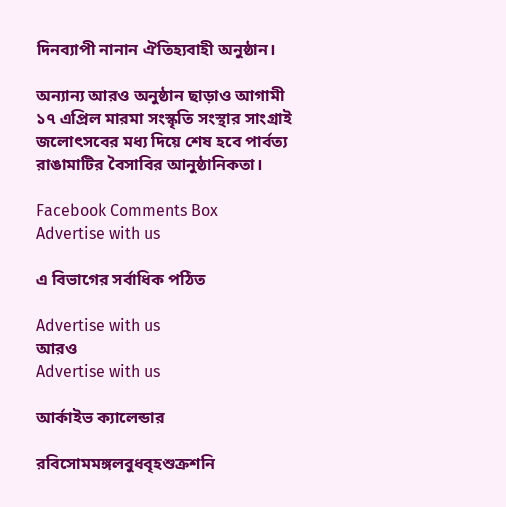দিনব্যাপী নানান ঐতিহ্যবাহী অনুষ্ঠান।

অন্যান্য আরও অনুষ্ঠান ছাড়াও আগামী ১৭ এপ্রিল মারমা সংস্কৃতি সংস্থার সাংগ্রাই জলোৎসবের মধ্য দিয়ে শেষ হবে পার্বত্য রাঙামাটির বৈসাবির আনুষ্ঠানিকতা।

Facebook Comments Box
Advertise with us

এ বিভাগের সর্বাধিক পঠিত

Advertise with us
আরও
Advertise with us

আর্কাইভ ক্যালেন্ডার

রবিসোমমঙ্গলবুধবৃহশুক্রশনি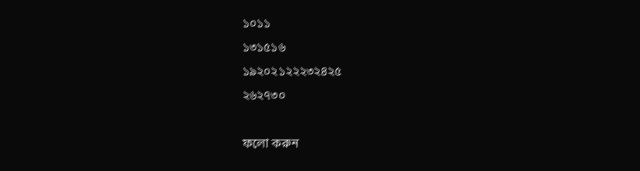১০১১
১৩১৫১৬
১৯২০২১২২২৩২৪২৫
২৬২৭৩০

ফলো করুন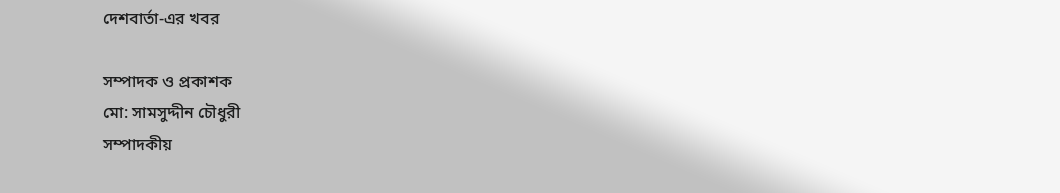দেশবার্তা-এর খবর

সম্পাদক ও প্রকাশক
মো: সামসুদ্দীন চৌধুরী
সম্পাদকীয়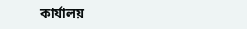কার্যালয়